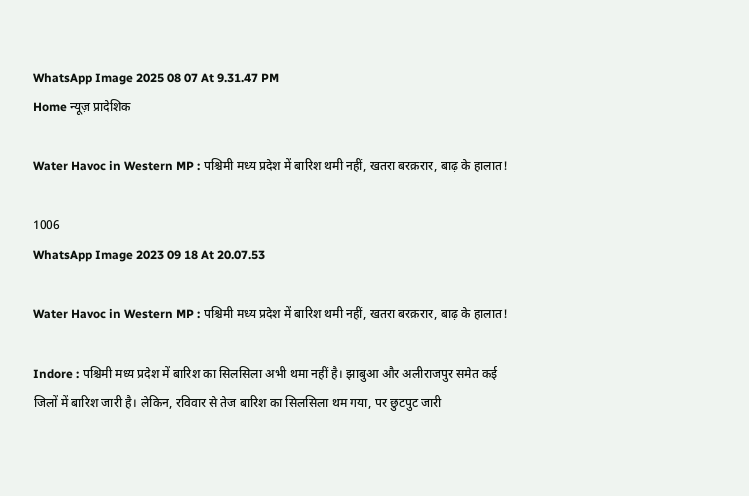WhatsApp Image 2025 08 07 At 9.31.47 PM
Home न्यूज़ प्रादेशिक

Water Havoc in Western MP : पश्चिमी मध्य प्रदेश में बारिश थमी नहीं, खतरा बरक़रार, बाढ़ के हालात!

1006
WhatsApp Image 2023 09 18 At 20.07.53

Water Havoc in Western MP : पश्चिमी मध्य प्रदेश में बारिश थमी नहीं, खतरा बरक़रार, बाढ़ के हालात!

Indore : पश्चिमी मध्य प्रदेश में बारिश का सिलसिला अभी थमा नहीं है। झाबुआ और अलीराजपुर समेत कई जिलों में बारिश जारी है। लेकिन, रविवार से तेज बारिश का सिलसिला थम गया, पर छुटपुट जारी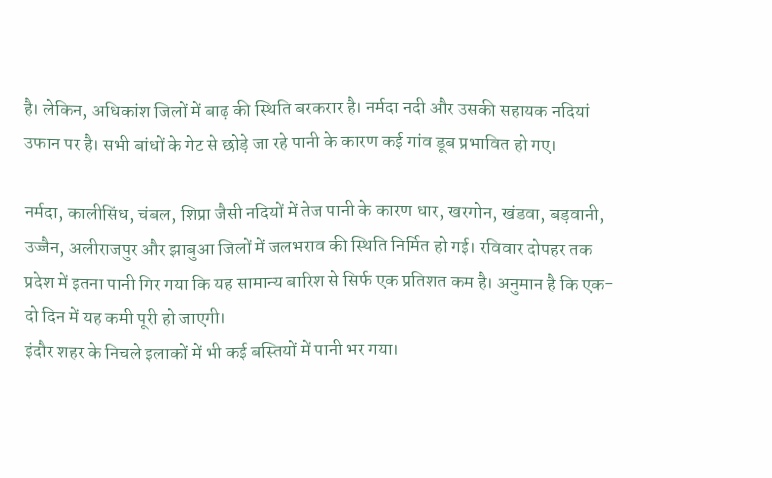है। लेकिन, अधिकांश जिलों में बाढ़ की स्थिति बरकरार है। नर्मदा नदी और उसकी सहायक नदियां उफान पर है। सभी बांधों के गेट से छोड़े जा रहे पानी के कारण कई गांव डूब प्रभावित हो गए।

नर्मदा, कालीसिंध, चंबल, शिप्रा जैसी नदियों में तेज पानी के कारण धार, खरगोन, खंडवा, बड़वानी, उज्जैन, अलीराजपुर और झाबुआ जिलों में जलभराव की स्थिति निर्मित हो गई। रविवार दोपहर तक प्रदेश में इतना पानी गिर गया कि यह सामान्य बारिश से सिर्फ एक प्रतिशत कम है। अनुमान है कि एक-दो दिन में यह कमी पूरी हो जाएगी।
इंदौर शहर के निचले इलाकों में भी कई बस्तियों में पानी भर गया।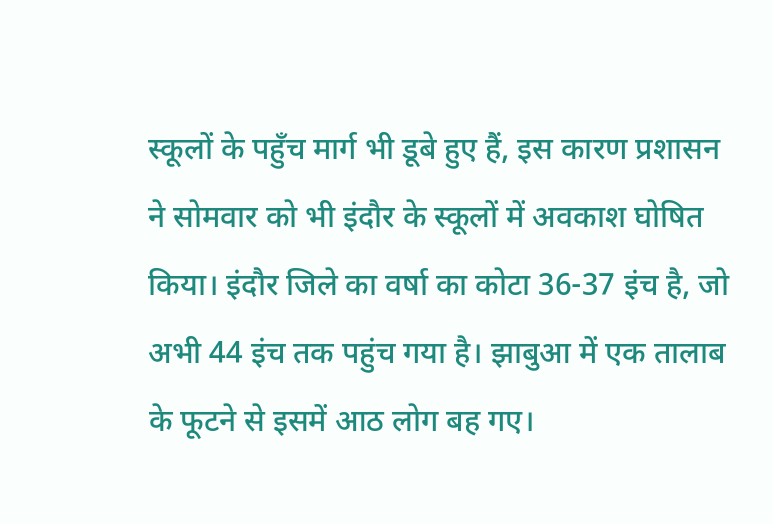स्कूलों के पहुँच मार्ग भी डूबे हुए हैं, इस कारण प्रशासन ने सोमवार को भी इंदौर के स्कूलों में अवकाश घोषित किया। इंदौर जिले का वर्षा का कोटा 36-37 इंच है, जो अभी 44 इंच तक पहुंच गया है। झाबुआ में एक तालाब के फूटने से इसमें आठ लोग बह गए।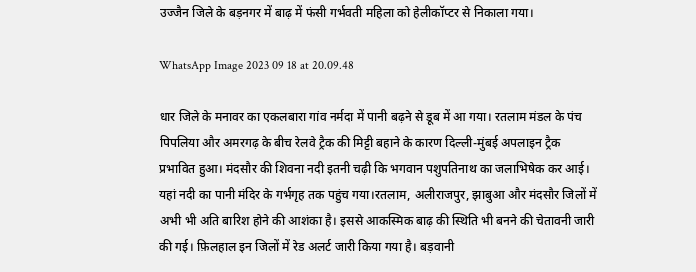उज्जैन जिले के बड़नगर में बाढ़ में फंसी गर्भवती महिला को हेलीकॉप्टर से निकाला गया।

WhatsApp Image 2023 09 18 at 20.09.48

धार जिले के मनावर का एकलबारा गांव नर्मदा में पानी बढ़ने से डूब में आ गया। रतलाम मंडल के पंच पिपलिया और अमरगढ़ के बीच रेलवे ट्रैक की मिट्टी बहाने के कारण दिल्ली-मुंबई अपलाइन ट्रैक प्रभावित हुआ। मंदसौर की शिवना नदी इतनी चढ़ी कि भगवान पशुपतिनाथ का जलाभिषेक कर आई। यहां नदी का पानी मंदिर के गर्भगृह तक पहुंच गया।रतलाम, अलीराजपुर, झाबुआ और मंदसौर जिलों में अभी भी अति बारिश होने की आशंका है। इससे आकस्मिक बाढ़ की स्थिति भी बनने की चेतावनी जारी की गई। फ़िलहाल इन जिलों में रेड अलर्ट जारी किया गया है। बड़वानी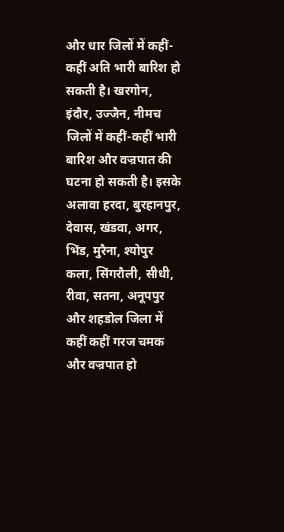और धार जिलों में कहीं-कहीं अति भारी बारिश हो सकती है। खरगोन, इंदौर, उज्जैन, नीमच जिलों में कहीं-कहीं भारी बारिश और वज्रपात की घटना हो सकती है। इसके अलावा हरदा, बुरहानपुर, देवास, खंडवा, अगर, भिंड, मुरैना, श्योपुर कला, सिंगरौली, सीधी, रीवा, सतना, अनूपपुर और शहडोल जिला में कहीं कहीं गरज चमक और वज्रपात हो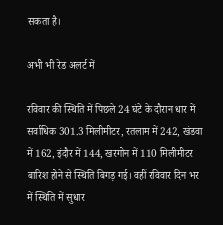सकता है।

अभी भी रेड अलर्ट में

रविवार की स्थिति में पिछले 24 घंटे के दौरान धार में सर्वाधिक 301.3 मिलीमीटर, रतलाम में 242, खंडवा में 162, इंदौर में 144, खरगोन में 110 मिलीमीटर बारिश होने से स्थिति बिगड़ गई। वहीं रविवार दिन भर में स्थिति में सुधार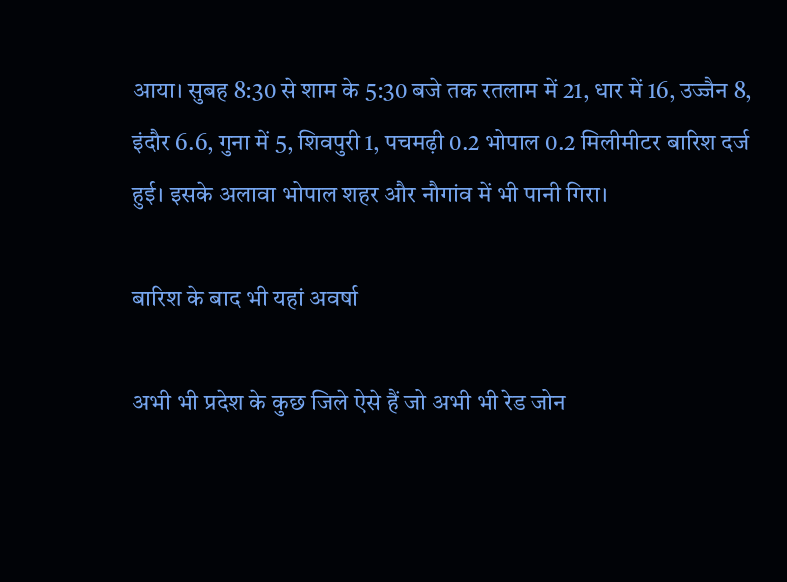आया। सुबह 8:30 से शाम के 5:30 बजे तक रतलाम में 21, धार में 16, उज्जैन 8, इंदौर 6.6, गुना में 5, शिवपुरी 1, पचमढ़ी 0.2 भोपाल 0.2 मिलीमीटर बारिश दर्ज हुई। इसके अलावा भोपाल शहर और नौगांव में भी पानी गिरा।

बारिश के बाद भी यहां अवर्षा

अभी भी प्रदेश के कुछ जिले ऐसे हैं जो अभी भी रेड जोन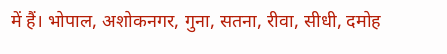में हैं। भोपाल, अशोकनगर, गुना, सतना, रीवा, सीधी, दमोह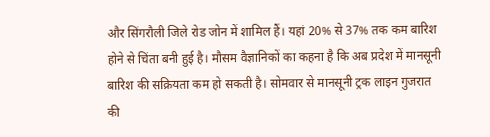और सिंगरौली जिले रोड जोन में शामिल हैं। यहां 20% से 37% तक कम बारिश होने से चिंता बनी हुई है। मौसम वैज्ञानिकों का कहना है कि अब प्रदेश में मानसूनी बारिश की सक्रियता कम हो सकती है। सोमवार से मानसूनी ट्रक लाइन गुजरात की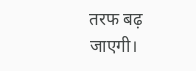तरफ बढ़ जाएगी।